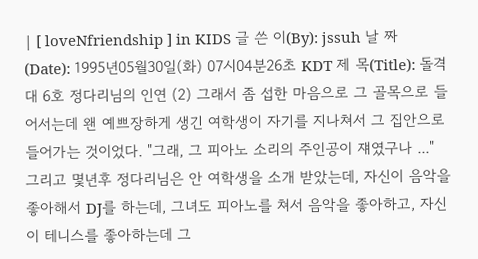| [ loveNfriendship ] in KIDS 글 쓴 이(By): jssuh 날 짜 (Date): 1995년05월30일(화) 07시04분26초 KDT 제 목(Title): 돌격대 6호 정다리님의 인연 (2) 그래서 좀 섭한 마음으로 그 골목으로 들어서는데 왠 예쁘장하게 생긴 여학생이 자기를 지나쳐서 그 집안으로 들어가는 것이었다. "그래, 그 피아노 소리의 주인공이 쟤였구나 ..." 그리고 몇년후 정다리님은 안 여학생을 소개 받았는데, 자신이 음악을 좋아해서 DJ를 하는데, 그녀도 피아노를 쳐서 음악을 좋아하고, 자신이 테니스를 좋아하는데 그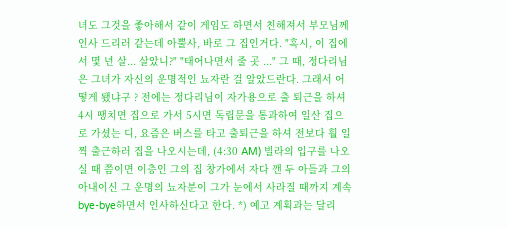녀도 그것을 좋아해서 같이 게임도 하면서 친해져서 부모님께 인사 드리러 같는데 아뿔사, 바로 그 집인거다. "혹시, 이 집에서 몇 년 살... 살았니?" "태어나면서 줄 곳 ..." 그 때, 정다리님은 그녀가 자신의 운명적인 뇨자란 걸 알았드란다. 그래서 어떻게 됐냐구 ? 전에는 정다리님이 자가용으로 출 퇴근을 하셔 4시 땡치면 집으로 가서 5시면 독립문을 통과하여 일산 집으로 가셨는 디, 요즘은 버스를 타고 출퇴근을 하셔 전보다 훨 일찍 출근하러 집을 나오시는데, (4:30 AM) 빌라의 입구를 나오실 때 쯤이면 이층인 그의 집 창가에서 자다 깬 두 아들과 그의 아내이신 그 운명의 뇨자분이 그가 눈에서 사라질 때까지 계속 bye-bye하면서 인사하신다고 한다. *) 예고 계획과는 달리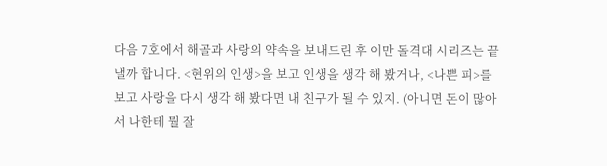다음 7호에서 해골과 사랑의 약속을 보내드린 후 이만 돌격대 시리즈는 끝낼까 합니다. <현위의 인생>을 보고 인생을 생각 해 봤거나, <나쁜 피>를 보고 사랑을 다시 생각 해 봤다면 내 친구가 될 수 있지. (아니면 돈이 많아서 나한테 뭘 잘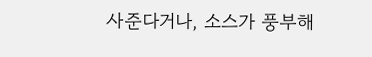사준다거나, 소스가 풍부해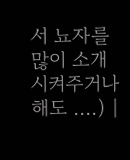서 뇨자를 많이 소개 시켜주거나 해도 ....) |